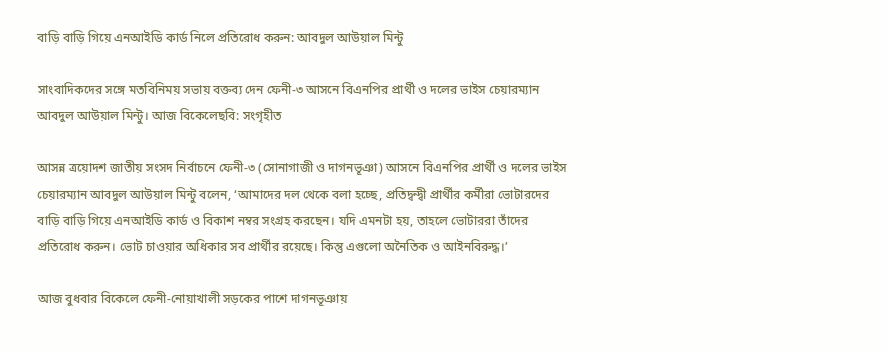বাড়ি বাড়ি গিয়ে এনআইডি কার্ড নিলে প্রতিরোধ করুন: আবদুল আউয়াল মিন্টু

সাংবাদিকদের সঙ্গে মতবিনিময় সভায় বক্তব্য দেন ফেনী-৩ আসনে বিএনপির প্রার্থী ও দলের ভাইস চেয়ারম্যান আবদুল আউয়াল মিন্টু। আজ বিকেলেছবি: সংগৃহীত

আসন্ন ত্রয়োদশ জাতীয় সংসদ নির্বাচনে ফেনী-৩ (সোনাগাজী ও দাগনভূঞা) আসনে বিএনপির প্রার্থী ও দলের ভাইস চেয়ারম্যান আবদুল আউয়াল মিন্টু বলেন, ‘আমাদের দল থেকে বলা হচ্ছে, প্রতিদ্বন্দ্বী প্রার্থীর কর্মীরা ভোটারদের বাড়ি বাড়ি গিয়ে এনআইডি কার্ড ও বিকাশ নম্বর সংগ্রহ করছেন। যদি এমনটা হয়, তাহলে ভোটাররা তাঁদের প্রতিরোধ করুন। ভোট চাওয়ার অধিকার সব প্রার্থীর রয়েছে। কিন্তু এগুলো অনৈতিক ও আইনবিরুদ্ধ।’

আজ বুধবার বিকেলে ফেনী-নোয়াখালী সড়কের পাশে দাগনভূঞায়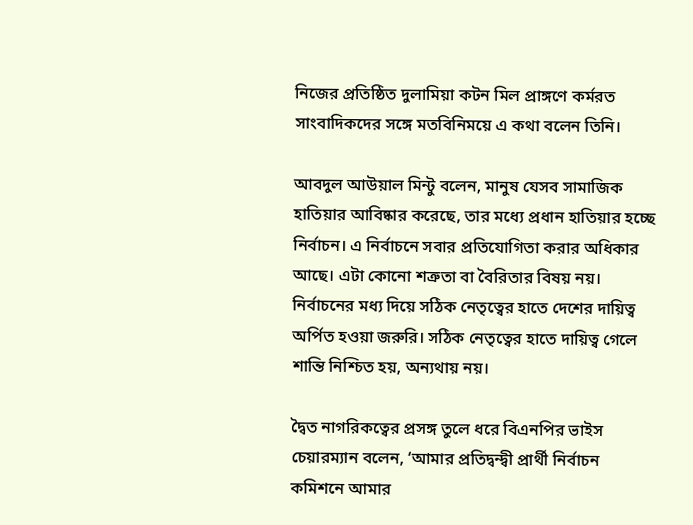নিজের প্রতিষ্ঠিত দুলামিয়া কটন মিল প্রাঙ্গণে কর্মরত সাংবাদিকদের সঙ্গে মতবিনিময়ে এ কথা বলেন তিনি।

আবদুল আউয়াল মিন্টু বলেন, মানুষ যেসব সামাজিক হাতিয়ার আবিষ্কার করেছে, তার মধ্যে প্রধান হাতিয়ার হচ্ছে নির্বাচন। এ নির্বাচনে সবার প্রতিযোগিতা করার অধিকার আছে। এটা কোনো শত্রুতা বা বৈরিতার বিষয় নয়। নির্বাচনের মধ্য দিয়ে সঠিক নেতৃত্বের হাতে দেশের দায়িত্ব অর্পিত হওয়া জরুরি। সঠিক নেতৃত্বের হাতে দায়িত্ব গেলে শান্তি নিশ্চিত হয়, অন্যথায় নয়।

দ্বৈত নাগরিকত্বের প্রসঙ্গ তুলে ধরে বিএনপির ভাইস চেয়ারম্যান বলেন, ‘আমার প্রতিদ্বন্দ্বী প্রার্থী নির্বাচন কমিশনে আমার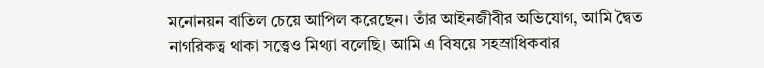মনোনয়ন বাতিল চেয়ে আপিল করেছেন। তাঁর আইনজীবীর অভিযোগ, আমি দ্বৈত নাগরিকত্ব থাকা সত্ত্বেও মিথ্যা বলেছি। আমি এ বিষয়ে সহস্রাধিকবার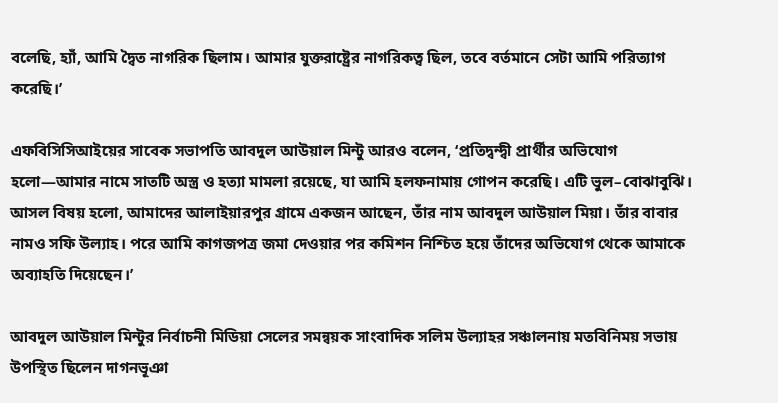বলেছি, হ্যাঁ, আমি দ্বৈত নাগরিক ছিলাম। আমার যুক্তরাষ্ট্রের নাগরিকত্ব ছিল, তবে বর্তমানে সেটা আমি পরিত্যাগ করেছি।’

এফবিসিসিআইয়ের সাবেক সভাপতি আবদুল আউয়াল মিন্টু আরও বলেন, ‘প্রতিদ্বন্দ্বী প্রার্থীর অভিযোগ হলো—আমার নামে সাতটি অস্ত্র ও হত্যা মামলা রয়েছে, যা আমি হলফনামায় গোপন করেছি। এটি ভুল–বোঝাবুঝি। আসল বিষয় হলো, আমাদের আলাইয়ারপুর গ্রামে একজন আছেন, তাঁর নাম আবদুল আউয়াল মিয়া। তাঁর বাবার নামও সফি উল্যাহ। পরে আমি কাগজপত্র জমা দেওয়ার পর কমিশন নিশ্চিত হয়ে তাঁদের অভিযোগ থেকে আমাকে অব্যাহতি দিয়েছেন।’

আবদুল আউয়াল মিন্টুর নির্বাচনী মিডিয়া সেলের সমন্বয়ক সাংবাদিক সলিম উল্যাহর সঞ্চালনায় মতবিনিময় সভায় উপস্থিত ছিলেন দাগনভূঞা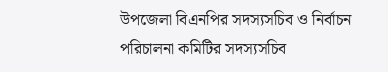উপজেলা বিএনপির সদস্যসচিব ও নির্বাচন পরিচালনা কমিটির সদস্যসচিব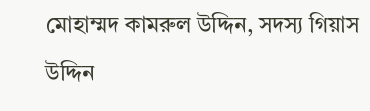মোহাম্মদ কামরুল উদ্দিন, সদস্য গিয়াস উদ্দিন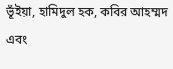ভূঁইয়া, হামিদুল হক, কবির আহম্মদ এবং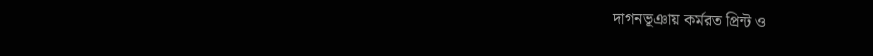দাগনভূঞায় কর্মরত প্রিন্ট ও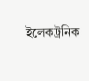ইলেকট্রনিক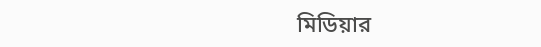মিডিয়ার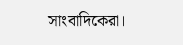সাংবাদিকেরা।